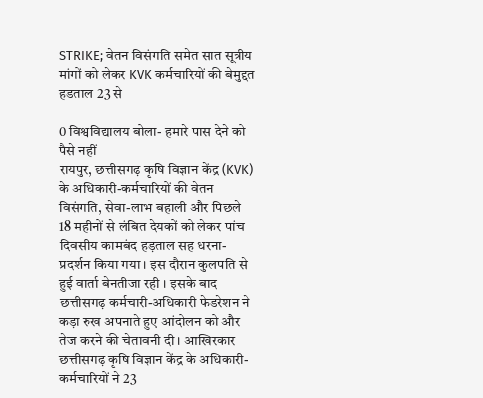STRIKE; वेतन विसंगति समेत सात सूत्रीय मांगों को लेकर KVK कर्मचारियों की बेमुद्दत हडताल 23 से

0 विश्वविद्यालय बोला- हमारे पास देने को पैसे नहीं
रायपुर, छत्तीसगढ़ कृषि विज्ञान केंद्र (KVK) के अधिकारी-कर्मचारियों की वेतन विसंगति, सेवा-लाभ बहाली और पिछले 18 महीनों से लंबित देयकों को लेकर पांच दिवसीय कामबंद हड़ताल सह धरना-प्रदर्शन किया गया। इस दौरान कुलपति से हुई वार्ता बेनतीजा रही । इसके बाद छत्तीसगढ़ कर्मचारी-अधिकारी फेडरेशन ने कड़ा रुख अपनाते हुए आंदोलन को और तेज करने की चेतावनी दी। आखिरकार छत्तीसगढ़ कृषि विज्ञान केंद्र के अधिकारी-कर्मचारियों ने 23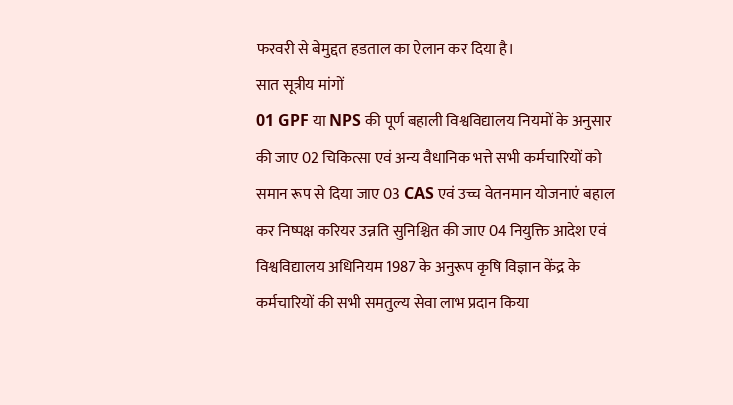फरवरी से बेमुद्दत हडताल का ऐलान कर दिया है।
सात सूत्रीय मांगों
01 GPF या NPS की पूर्ण बहाली विश्वविद्यालय नियमों के अनुसार की जाए 02 चिकित्सा एवं अन्य वैधानिक भत्ते सभी कर्मचारियों को समान रूप से दिया जाए 03 CAS एवं उच्च वेतनमान योजनाएं बहाल कर निष्पक्ष करियर उन्नति सुनिश्चित की जाए 04 नियुक्ति आदेश एवं विश्वविद्यालय अधिनियम 1987 के अनुरूप कृषि विज्ञान केंद्र के कर्मचारियों की सभी समतुल्य सेवा लाभ प्रदान किया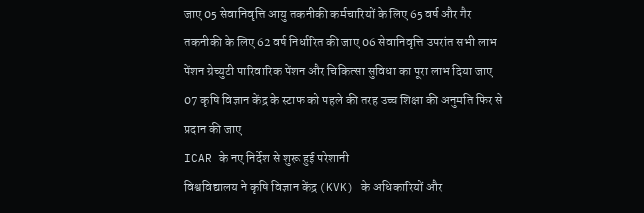जाए 05 सेवानिवृत्ति आयु तकनीकी कर्मचारियों के लिए 65 वर्ष और गैर तकनीकी के लिए 62 वर्ष निर्धारित की जाए 06 सेवानिवृत्ति उपरांत सभी लाभ पेंशन ग्रेच्युटी पारिवारिक पेंशन और चिकित्सा सुविधा का पूरा लाभ दिया जाए 07 कृषि विज्ञान केंद्र के स्टाफ को पहले की तरह उच्च शिक्षा की अनुमति फिर से प्रदान की जाए
ICAR के नए निर्देश से शुरू हुई परेशानी
विश्वविद्यालय ने कृषि विज्ञान केंद्र (KVK) के अधिकारियों और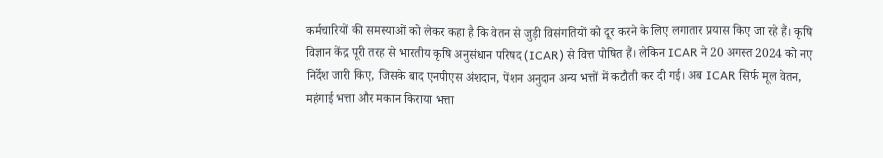कर्मचारियों की समस्याओं को लेकर कहा है कि वेतन से जुड़ी विसंगतियों को दूर करने के लिए लगातार प्रयास किए जा रहे हैं। कृषि विज्ञान केंद्र पूरी तरह से भारतीय कृषि अनुसंधान परिषद (ICAR) से वित्त पोषित हैं। लेकिन ICAR ने 20 अगस्त 2024 को नए निर्देश जारी किए, जिसके बाद एनपीएस अंशदान, पेंशन अनुदान अन्य भत्तों में कटौती कर दी गई। अब ICAR सिर्फ मूल वेतन, महंगाई भत्ता और मकान किराया भत्ता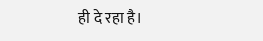ही दे रहा है।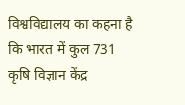विश्वविद्यालय का कहना है कि भारत में कुल 731 कृषि विज्ञान केंद्र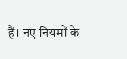हैं। नए नियमों के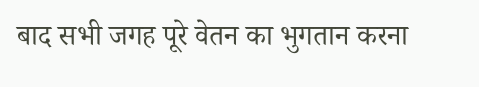बाद सभी जगह पूरे वेतन का भुगतान करना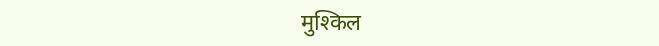मुश्किल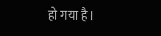हो गया है।